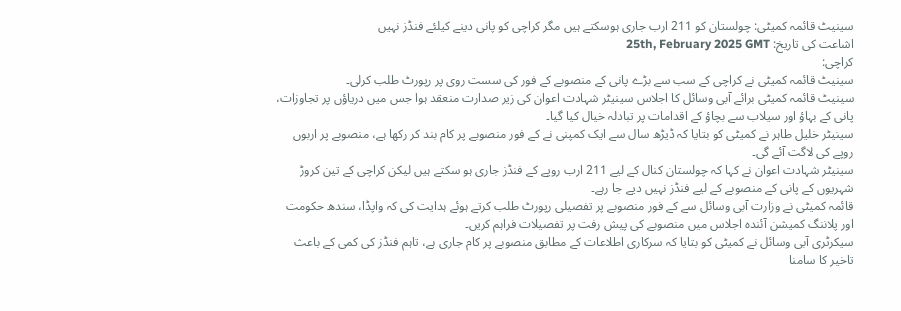سینیٹ قائمہ کمیٹی: چولستان کو 211 ارب جاری ہوسکتے ہیں مگر کراچی کو پانی دینے کیلئے فنڈز نہیں
اشاعت کی تاریخ: 25th, February 2025 GMT
کراچی:
سینیٹ قائمہ کمیٹی نے کراچی کے سب سے بڑے پانی کے منصوبے کے فور کی سست روی پر رپورٹ طلب کرلی۔
سینیٹ قائمہ کمیٹی برائے آبی وسائل کا اجلاس سینیٹر شہادت اعوان کی زیر صدارت منعقد ہوا جس میں دریاؤں پر تجاوزات، پانی کے بہاؤ اور سیلاب سے بچاؤ کے اقدامات پر تبادلہ خیال کیا گیا۔
سینیٹر خلیل طاہر نے کمیٹی کو بتایا کہ ڈیڑھ سال سے ایک کمپنی نے کے فور منصوبے پر کام بند کر رکھا ہے، منصوبے پر اربوں روپے کی لاگت آئے گی۔
سینیٹر شہادت اعوان نے کہا کہ چولستان کنال کے لیے 211 ارب روپے کے فنڈز جاری ہو سکتے ہیں لیکن کراچی کے تین کروڑ شہریوں کے پانی کے منصوبے کے لیے فنڈز نہیں دیے جا رہے۔
قائمہ کمیٹی نے وزارت آبی وسائل سے کے فور منصوبے پر تفصیلی رپورٹ طلب کرتے ہوئے ہدایت کی کہ واپڈا، سندھ حکومت اور پلاننگ کمیشن آئندہ اجلاس میں منصوبے کی پیش رفت پر تفصیلات فراہم کریں۔
سیکرٹری آبی وسائل نے کمیٹی کو بتایا کہ سرکاری اطلاعات کے مطابق منصوبے پر کام جاری ہے، تاہم فنڈز کی کمی کے باعث تاخیر کا سامنا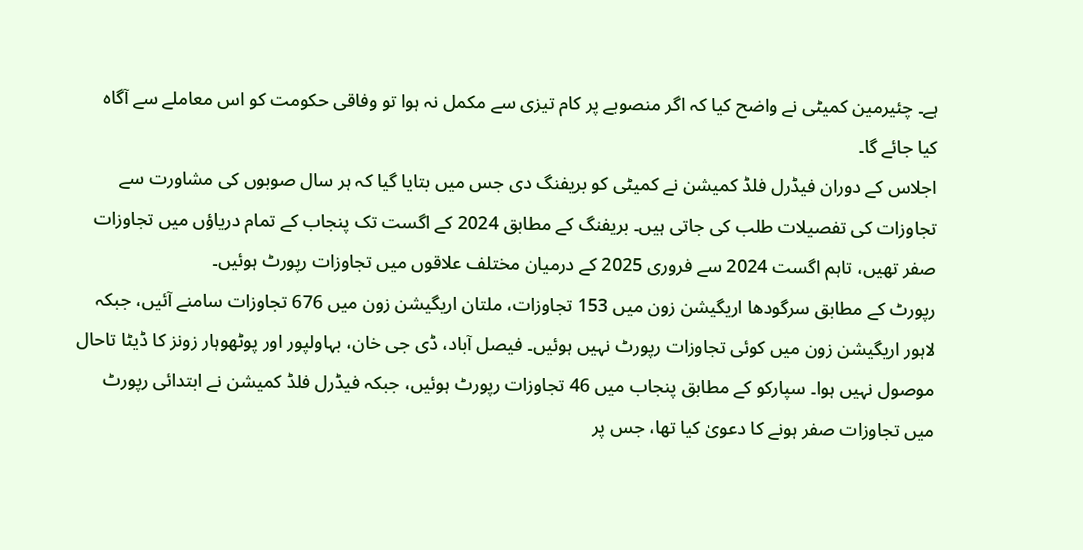ہے۔ چئیرمین کمیٹی نے واضح کیا کہ اگر منصوبے پر کام تیزی سے مکمل نہ ہوا تو وفاقی حکومت کو اس معاملے سے آگاہ کیا جائے گا۔
اجلاس کے دوران فیڈرل فلڈ کمیشن نے کمیٹی کو بریفنگ دی جس میں بتایا گیا کہ ہر سال صوبوں کی مشاورت سے تجاوزات کی تفصیلات طلب کی جاتی ہیں۔ بریفنگ کے مطابق 2024 کے اگست تک پنجاب کے تمام دریاؤں میں تجاوزات صفر تھیں، تاہم اگست 2024 سے فروری 2025 کے درمیان مختلف علاقوں میں تجاوزات رپورٹ ہوئیں۔
رپورٹ کے مطابق سرگودھا اریگیشن زون میں 153 تجاوزات، ملتان اریگیشن زون میں 676 تجاوزات سامنے آئیں، جبکہ لاہور اریگیشن زون میں کوئی تجاوزات رپورٹ نہیں ہوئیں۔ فیصل آباد، ڈی جی خان، بہاولپور اور پوٹھوہار زونز کا ڈیٹا تاحال موصول نہیں ہوا۔ سپارکو کے مطابق پنجاب میں 46 تجاوزات رپورٹ ہوئیں، جبکہ فیڈرل فلڈ کمیشن نے ابتدائی رپورٹ میں تجاوزات صفر ہونے کا دعویٰ کیا تھا، جس پر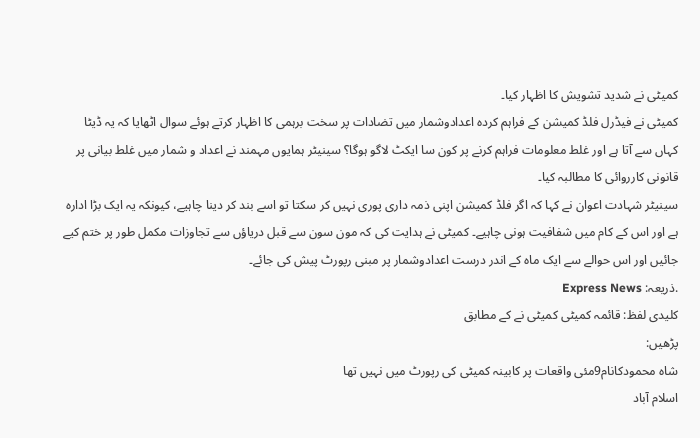کمیٹی نے شدید تشویش کا اظہار کیا۔
کمیٹی نے فیڈرل فلڈ کمیشن کے فراہم کردہ اعدادوشمار میں تضادات پر سخت برہمی کا اظہار کرتے ہوئے سوال اٹھایا کہ یہ ڈیٹا کہاں سے آتا ہے اور غلط معلومات فراہم کرنے پر کون سا ایکٹ لاگو ہوگا؟ سینیٹر ہمایوں مہمند نے اعداد و شمار میں غلط بیانی پر قانونی کارروائی کا مطالبہ کیا۔
سینیٹر شہادت اعوان نے کہا کہ اگر فلڈ کمیشن اپنی ذمہ داری پوری نہیں کر سکتا تو اسے بند کر دینا چاہیے، کیونکہ یہ ایک بڑا ادارہ ہے اور اس کے کام میں شفافیت ہونی چاہیے۔ کمیٹی نے ہدایت کی کہ مون سون سے قبل دریاؤں سے تجاوزات مکمل طور پر ختم کیے جائیں اور اس حوالے سے ایک ماہ کے اندر درست اعدادوشمار پر مبنی رپورٹ پیش کی جائے۔
.ذریعہ: Express News
کلیدی لفظ: قائمہ کمیٹی کمیٹی نے کے مطابق
پڑھیں:
شاہ محمودکانام9مئی واقعات پر کابینہ کمیٹی کی رپورٹ میں نہیں تھا
اسلام آباد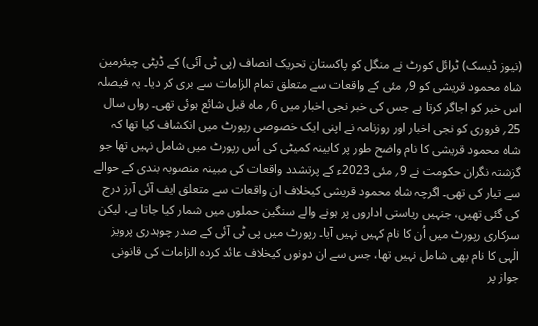(نیوز ڈیسک) ٹرائل کورٹ نے منگل کو پاکستان تحریک انصاف (پی ٹی آئی) کے ڈپٹی چیئرمین شاہ محمود قریشی کو 9؍ مئی کے واقعات سے متعلق تمام الزامات سے بری کر دیا۔ یہ فیصلہ اس خبر کو اجاگر کرتا ہے جس کی خبر نجی اخبار میں 6؍ ماہ قبل شائع ہوئی تھی۔ رواں سال 25؍ فروری کو نجی اخبار اور روزنامہ نے اپنی ایک خصوصی رپورٹ میں انکشاف کیا تھا کہ شاہ محمود قریشی کا نام واضح طور پر کابینہ کمیٹی کی اُس رپورٹ میں شامل نہیں تھا جو گزشتہ نگران حکومت نے 9؍ مئی 2023ء کے پرتشدد واقعات کی مبینہ منصوبہ بندی کے حوالے سے تیار کی تھی۔ اگرچہ شاہ محمود قریشی کیخلاف ان واقعات سے متعلق ایف آئی آرز درج کی گئی تھیں، جنہیں ریاستی اداروں پر ہونے والے سنگین حملوں میں شمار کیا جاتا ہے، لیکن سرکاری رپورٹ میں اُن کا نام کہیں نہیں آیا۔ رپورٹ میں پی ٹی آئی کے صدر چوہدری پرویز الٰہی کا نام بھی شامل نہیں تھا، جس سے ان دونوں کیخلاف عائد کردہ الزامات کی قانونی جواز پر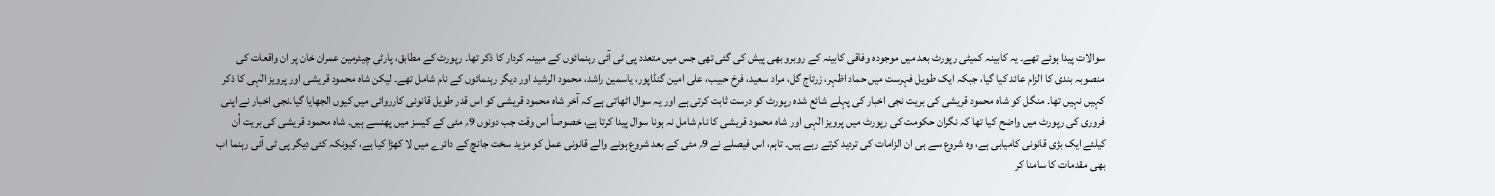سوالات پیدا ہوئے تھے۔ یہ کابینہ کمیٹی رپورٹ بعد میں موجودہ وفاقی کابینہ کے روبرو بھی پیش کی گئی تھی جس میں متعدد پی ٹی آئی رہنمائوں کے مبینہ کردار کا ذکر تھا۔ رپورٹ کے مطابق، پارٹی چیئرمین عمران خان پر ان واقعات کی منصوبہ بندی کا الزام عائد کیا گیا، جبکہ ایک طویل فہرست میں حماد اظہر، زرتاج گل، مراد سعید، فرخ حبیب، علی امین گنڈاپور، یاسمین راشد، محمود الرشید اور دیگر رہنمائوں کے نام شامل تھے۔ لیکن شاہ محمود قریشی اور پرویز الٰہی کا ذکر کہیں نہیں تھا۔ منگل کو شاہ محمود قریشی کی بریت نجی اخبار کی پہلے شائع شدہ رپورٹ کو درست ثابت کرتی ہے اور یہ سوال اٹھاتی ہے کہ آخر شاہ محمود قریشی کو اس قدر طویل قانونی کارروائی میں کیوں الجھایا گیا۔نجی اخبار نے اپنی فروری کی رپورٹ میں واضح کیا تھا کہ نگران حکومت کی رپورٹ میں پرویز الٰہی اور شاہ محمود قریشی کا نام شامل نہ ہونا سوال پیدا کرتا ہے، خصوصاً اس وقت جب دونوں 9؍ مئی کے کیسز میں پھنسے ہیں۔ شاہ محمود قریشی کی بریت اُن کیلئے ایک بڑی قانونی کامیابی ہے، وہ شروع سے ہی ان الزامات کی تردید کرتے رہے ہیں۔ تاہم، اس فیصلے نے 9؍ مئی کے بعد شروع ہونے والے قانونی عمل کو مزید سخت جانچ کے دائرے میں لا کھڑا کیا ہے، کیونکہ کئی دیگر پی ٹی آئی رہنما اب بھی مقدمات کا سامنا کر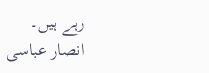رہے ہیں۔
انصار عباسی